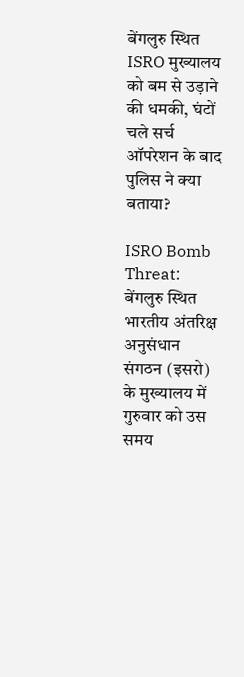बेंगलुरु स्थित ISRO मुख्यालय को बम से उड़ाने की धमकी, घंटों चले सर्च ऑपरेशन के बाद पुलिस ने क्या बताया?

ISRO Bomb Threat: बेंगलुरु स्थित भारतीय अंतरिक्ष अनुसंधान संगठन (इसरो) के मुख्यालय में गुरुवार को उस समय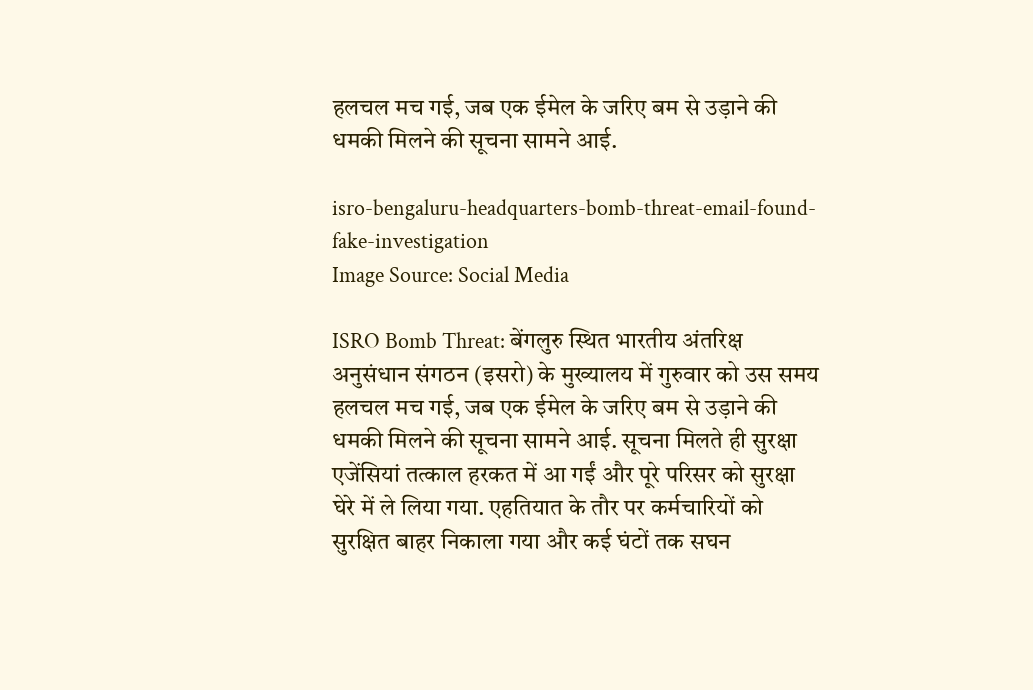हलचल मच गई, जब एक ईमेल के जरिए बम से उड़ाने की धमकी मिलने की सूचना सामने आई.

isro-bengaluru-headquarters-bomb-threat-email-found-fake-investigation
Image Source: Social Media

ISRO Bomb Threat: बेंगलुरु स्थित भारतीय अंतरिक्ष अनुसंधान संगठन (इसरो) के मुख्यालय में गुरुवार को उस समय हलचल मच गई, जब एक ईमेल के जरिए बम से उड़ाने की धमकी मिलने की सूचना सामने आई. सूचना मिलते ही सुरक्षा एजेंसियां तत्काल हरकत में आ गईं और पूरे परिसर को सुरक्षा घेरे में ले लिया गया. एहतियात के तौर पर कर्मचारियों को सुरक्षित बाहर निकाला गया और कई घंटों तक सघन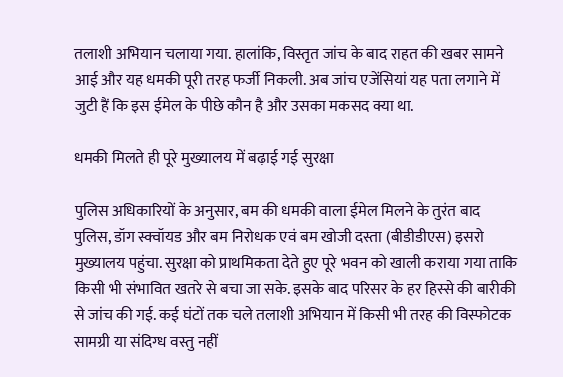तलाशी अभियान चलाया गया. हालांकि, विस्तृत जांच के बाद राहत की खबर सामने आई और यह धमकी पूरी तरह फर्जी निकली. अब जांच एजेंसियां यह पता लगाने में जुटी हैं कि इस ईमेल के पीछे कौन है और उसका मकसद क्या था.

धमकी मिलते ही पूरे मुख्यालय में बढ़ाई गई सुरक्षा

पुलिस अधिकारियों के अनुसार, बम की धमकी वाला ईमेल मिलने के तुरंत बाद पुलिस, डॉग स्क्वॉयड और बम निरोधक एवं बम खोजी दस्ता (बीडीडीएस) इसरो मुख्यालय पहुंचा. सुरक्षा को प्राथमिकता देते हुए पूरे भवन को खाली कराया गया ताकि किसी भी संभावित खतरे से बचा जा सके. इसके बाद परिसर के हर हिस्से की बारीकी से जांच की गई. कई घंटों तक चले तलाशी अभियान में किसी भी तरह की विस्फोटक सामग्री या संदिग्ध वस्तु नहीं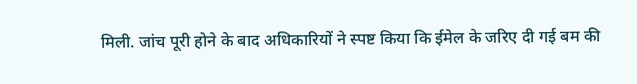मिली. जांच पूरी होने के बाद अधिकारियों ने स्पष्ट किया कि ईमेल के जरिए दी गई बम की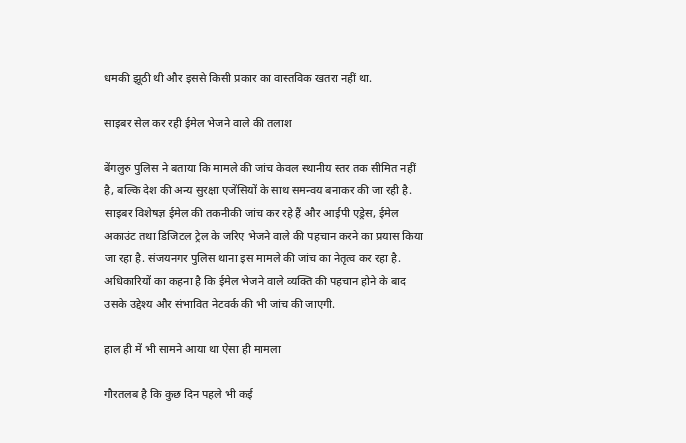धमकी झूठी थी और इससे किसी प्रकार का वास्तविक खतरा नहीं था.

साइबर सेल कर रही ईमेल भेजने वाले की तलाश

बेंगलुरु पुलिस ने बताया कि मामले की जांच केवल स्थानीय स्तर तक सीमित नहीं है, बल्कि देश की अन्य सुरक्षा एजेंसियों के साथ समन्वय बनाकर की जा रही है. साइबर विशेषज्ञ ईमेल की तकनीकी जांच कर रहे हैं और आईपी एड्रेस, ईमेल अकाउंट तथा डिजिटल ट्रेल के जरिए भेजने वाले की पहचान करने का प्रयास किया जा रहा है. संजयनगर पुलिस थाना इस मामले की जांच का नेतृत्व कर रहा है. अधिकारियों का कहना है कि ईमेल भेजने वाले व्यक्ति की पहचान होने के बाद उसके उद्देश्य और संभावित नेटवर्क की भी जांच की जाएगी.

हाल ही में भी सामने आया था ऐसा ही मामला

गौरतलब है कि कुछ दिन पहले भी कई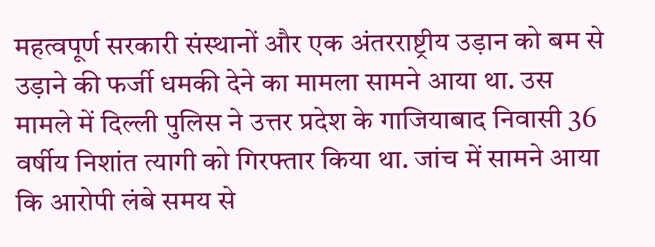महत्वपूर्ण सरकारी संस्थानों और एक अंतरराष्ट्रीय उड़ान को बम से उड़ाने की फर्जी धमकी देने का मामला सामने आया था. उस मामले में दिल्ली पुलिस ने उत्तर प्रदेश के गाजियाबाद निवासी 36 वर्षीय निशांत त्यागी को गिरफ्तार किया था. जांच में सामने आया कि आरोपी लंबे समय से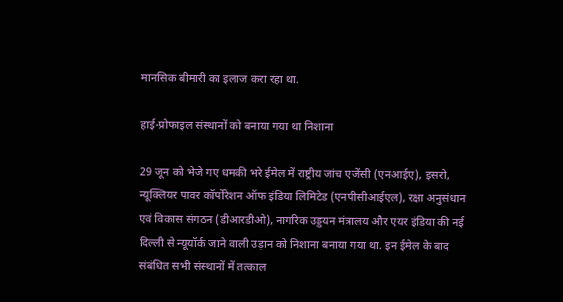मानसिक बीमारी का इलाज करा रहा था.

हाई-प्रोफाइल संस्थानों को बनाया गया था निशाना

29 जून को भेजे गए धमकी भरे ईमेल में राष्ट्रीय जांच एजेंसी (एनआईए), इसरो, न्यूक्लियर पावर कॉर्पोरेशन ऑफ इंडिया लिमिटेड (एनपीसीआईएल), रक्षा अनुसंधान एवं विकास संगठन (डीआरडीओ), नागरिक उड्डयन मंत्रालय और एयर इंडिया की नई दिल्ली से न्यूयॉर्क जाने वाली उड़ान को निशाना बनाया गया था. इन ईमेल के बाद संबंधित सभी संस्थानों में तत्काल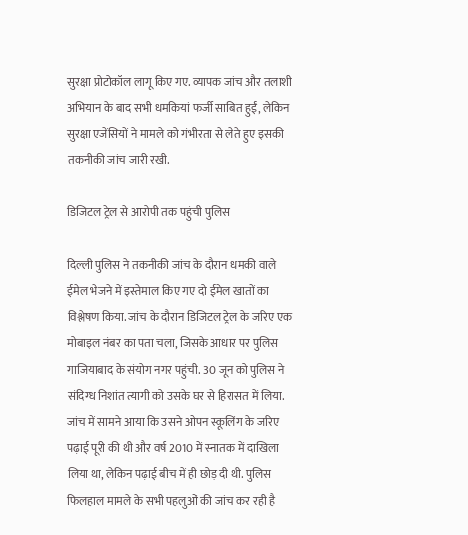सुरक्षा प्रोटोकॉल लागू किए गए. व्यापक जांच और तलाशी अभियान के बाद सभी धमकियां फर्जी साबित हुईं, लेकिन सुरक्षा एजेंसियों ने मामले को गंभीरता से लेते हुए इसकी तकनीकी जांच जारी रखी.

डिजिटल ट्रेल से आरोपी तक पहुंची पुलिस

दिल्ली पुलिस ने तकनीकी जांच के दौरान धमकी वाले ईमेल भेजने में इस्तेमाल किए गए दो ईमेल खातों का विश्लेषण किया. जांच के दौरान डिजिटल ट्रेल के जरिए एक मोबाइल नंबर का पता चला, जिसके आधार पर पुलिस गाजियाबाद के संयोग नगर पहुंची. 30 जून को पुलिस ने संदिग्ध निशांत त्यागी को उसके घर से हिरासत में लिया. जांच में सामने आया कि उसने ओपन स्कूलिंग के जरिए पढ़ाई पूरी की थी और वर्ष 2010 में स्नातक में दाखिला लिया था, लेकिन पढ़ाई बीच में ही छोड़ दी थी. पुलिस फिलहाल मामले के सभी पहलुओं की जांच कर रही है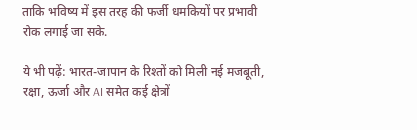ताकि भविष्य में इस तरह की फर्जी धमकियों पर प्रभावी रोक लगाई जा सके.

ये भी पढ़ें: भारत-जापान के रिश्तों को मिली नई मजबूती, रक्षा, ऊर्जा और AI समेत कई क्षेत्रों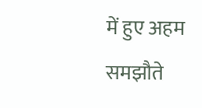में हुए अहम समझौते